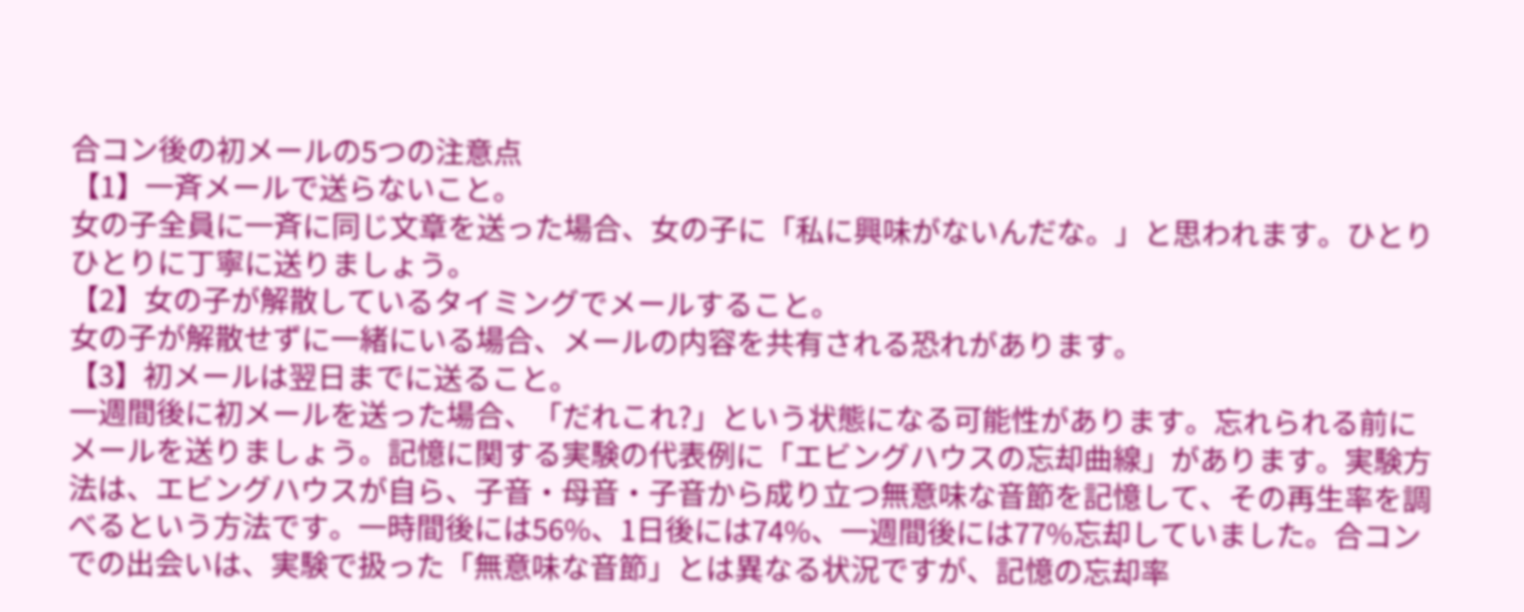合コン後の初メールの5つの注意点
【1】一斉メールで送らないこと。
女の子全員に一斉に同じ文章を送った場合、女の子に「私に興味がないんだな。」と思われます。ひとりひとりに丁寧に送りましょう。
【2】女の子が解散しているタイミングでメールすること。
女の子が解散せずに一緒にいる場合、メールの内容を共有される恐れがあります。
【3】初メールは翌日までに送ること。
一週間後に初メールを送った場合、「だれこれ?」という状態になる可能性があります。忘れられる前にメールを送りましょう。記憶に関する実験の代表例に「エビングハウスの忘却曲線」があります。実験方法は、エビングハウスが自ら、子音・母音・子音から成り立つ無意味な音節を記憶して、その再生率を調べるという方法です。一時間後には56%、1日後には74%、一週間後には77%忘却していました。合コンでの出会いは、実験で扱った「無意味な音節」とは異なる状況ですが、記憶の忘却率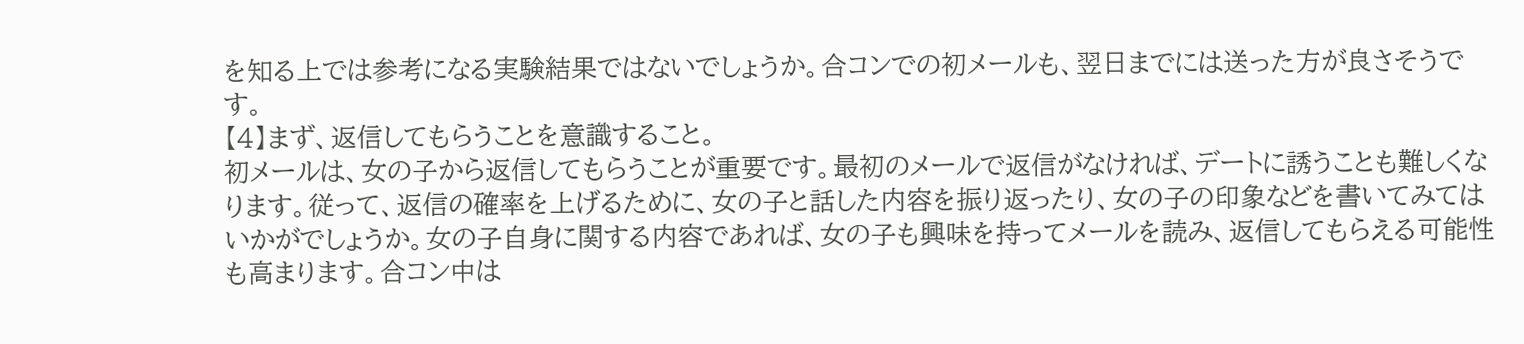を知る上では参考になる実験結果ではないでしょうか。合コンでの初メールも、翌日までには送った方が良さそうです。
【4】まず、返信してもらうことを意識すること。
初メールは、女の子から返信してもらうことが重要です。最初のメールで返信がなければ、デートに誘うことも難しくなります。従って、返信の確率を上げるために、女の子と話した内容を振り返ったり、女の子の印象などを書いてみてはいかがでしょうか。女の子自身に関する内容であれば、女の子も興味を持ってメールを読み、返信してもらえる可能性も高まります。合コン中は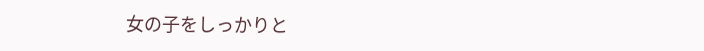女の子をしっかりと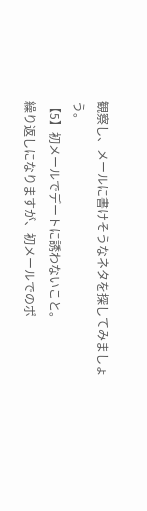観察し、メールに書けそうなネタを探してみましょう。
【5】初メールでデートに誘わないこと。
繰り返しになりますが、初メールでのポ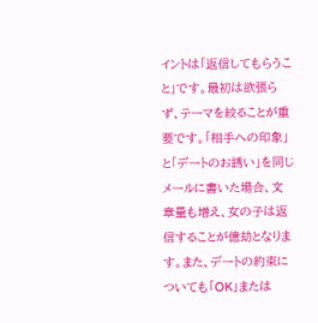イントは「返信してもらうこと」です。最初は欲張らず、テーマを絞ることが重要です。「相手への印象」と「デートのお誘い」を同じメールに書いた場合、文章量も増え、女の子は返信することが億劫となります。また、デートの約束についても「OK」または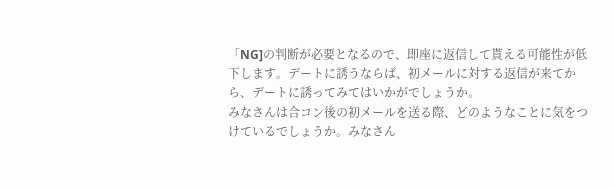「NG]の判断が必要となるので、即座に返信して貰える可能性が低下します。デートに誘うならば、初メールに対する返信が来てから、デートに誘ってみてはいかがでしょうか。
みなさんは合コン後の初メールを送る際、どのようなことに気をつけているでしょうか。みなさん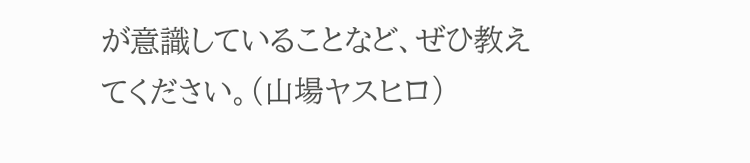が意識していることなど、ぜひ教えてください。(山場ヤスヒロ)